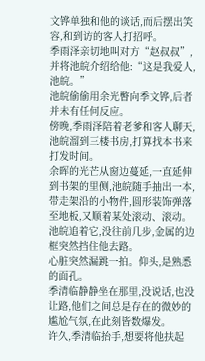文铧单独和他的谈话,而后摆出笑容,和到访的客人打招呼。
季雨泽亲切地叫对方“赵叔叔”,并将池皖介绍给他:“这是我爱人,池皖。”
池皖偷偷用余光瞥向季文铧,后者并未有任何反应。
傍晚,季雨泽陪着老爹和客人聊天,池皖溜到三楼书房,打算找本书来打发时间。
余晖的光芒从窗边蔓延,一直延伸到书架的里侧,池皖随手抽出一本,带走架沿的小物件,圆形装饰弹落至地板,又顺着某处滚动、滚动。
池皖追着它,没往前几步,金属的边框突然挡住他去路。
心脏突然漏跳一拍。仰头,是熟悉的面孔。
季清临静静坐在那里,没说话,也没让路,他们之间总是存在的微妙的尴尬气氛,在此刻皆数爆发。
许久,季清临抬手,想要将他扶起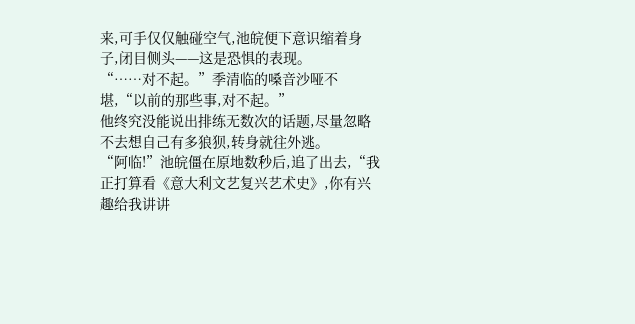来,可手仅仅触碰空气,池皖便下意识缩着身子,闭目侧头——这是恐惧的表现。
“……对不起。”季清临的嗓音沙哑不堪,“以前的那些事,对不起。”
他终究没能说出排练无数次的话题,尽量忽略不去想自己有多狼狈,转身就往外逃。
“阿临!”池皖僵在原地数秒后,追了出去,“我正打算看《意大利文艺复兴艺术史》,你有兴趣给我讲讲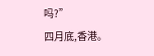吗?”
四月底,香港。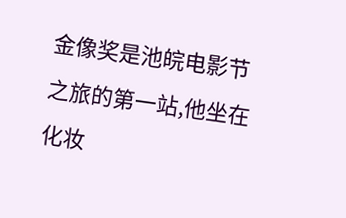金像奖是池皖电影节之旅的第一站,他坐在化妆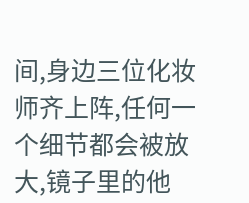间,身边三位化妆师齐上阵,任何一个细节都会被放大,镜子里的他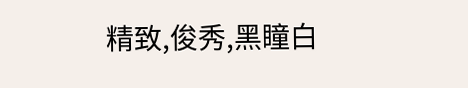精致,俊秀,黑瞳白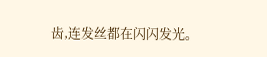齿,连发丝都在闪闪发光。